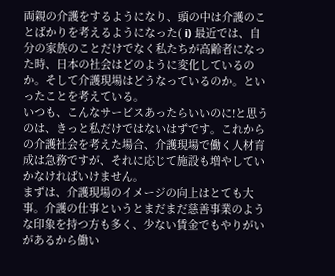両親の介護をするようになり、頭の中は介護のことばかりを考えるようになった( i) 最近では、自分の家族のことだけでなく私たちが高齢者になった時、日本の社会はどのように変化しているのか。そして介護現場はどうなっているのか。といったことを考えている。
いつも、こんなサービスあったらいいのに!と思うのは、きっと私だけではないはずです。これからの介護社会を考えた場合、介護現場で働く人材育成は急務ですが、それに応じて施設も増やしていかなければいけません。
まずは、介護現場のイメージの向上はとても大事。介護の仕事というとまだまだ慈善事業のような印象を持つ方も多く、少ない賃金でもやりがいがあるから働い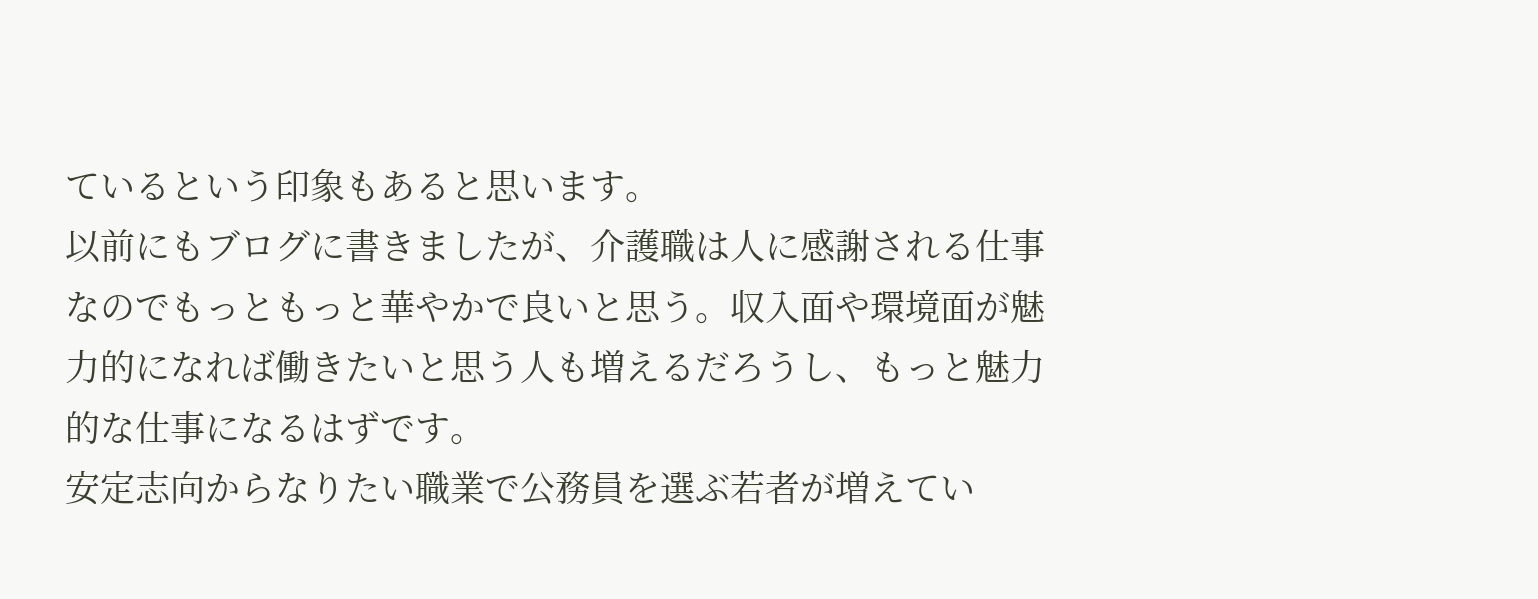ているという印象もあると思います。
以前にもブログに書きましたが、介護職は人に感謝される仕事なのでもっともっと華やかで良いと思う。収入面や環境面が魅力的になれば働きたいと思う人も増えるだろうし、もっと魅力的な仕事になるはずです。
安定志向からなりたい職業で公務員を選ぶ若者が増えてい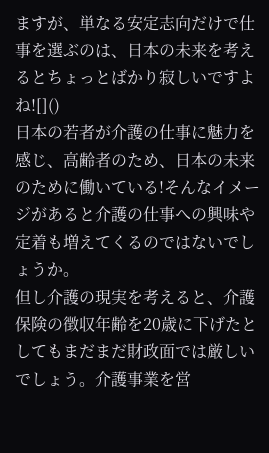ますが、単なる安定志向だけで仕事を選ぶのは、日本の未来を考えるとちょっとばかり寂しいですよね![]()
日本の若者が介護の仕事に魅力を感じ、高齢者のため、日本の未来のために働いている!そんなイメージがあると介護の仕事への興味や定着も増えてくるのではないでしょうか。
但し介護の現実を考えると、介護保険の徴収年齢を20歳に下げたとしてもまだまだ財政面では厳しいでしょう。介護事業を営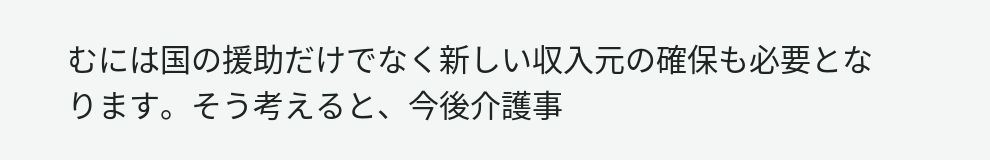むには国の援助だけでなく新しい収入元の確保も必要となります。そう考えると、今後介護事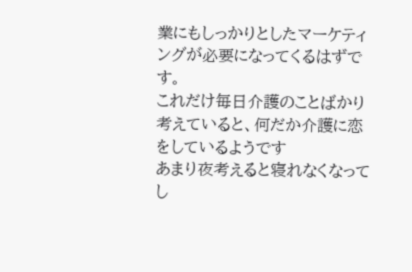業にもしっかりとしたマーケティングが必要になってくるはずです。
これだけ毎日介護のことばかり考えていると、何だか介護に恋をしているようです
あまり夜考えると寝れなくなってし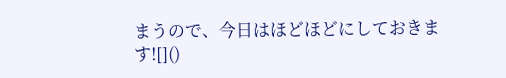まうので、今日はほどほどにしておきます![]()